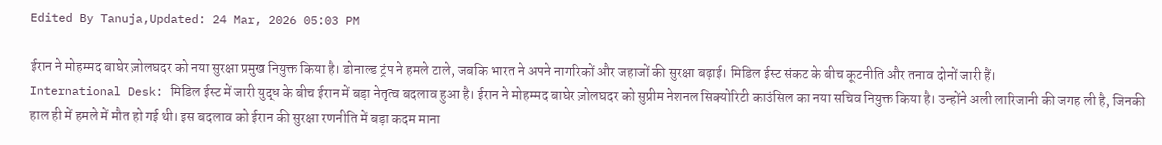Edited By Tanuja,Updated: 24 Mar, 2026 05:03 PM

ईरान ने मोहम्मद बाघेर ज़ोलघदर को नया सुरक्षा प्रमुख नियुक्त किया है। डोनाल्ड ट्रंप ने हमले टाले, जबकि भारत ने अपने नागरिकों और जहाजों की सुरक्षा बढ़ाई। मिडिल ईस्ट संकट के बीच कूटनीति और तनाव दोनों जारी हैं।
International Desk: मिडिल ईस्ट में जारी युद्ध के बीच ईरान में बड़ा नेतृत्व बदलाव हुआ है। ईरान ने मोहम्मद बाघेर ज़ोलघदर को सुप्रीम नेशनल सिक्योरिटी काउंसिल का नया सचिव नियुक्त किया है। उन्होंने अली लारिजानी की जगह ली है, जिनकी हाल ही में हमले में मौत हो गई थी। इस बदलाव को ईरान की सुरक्षा रणनीति में बड़ा कदम माना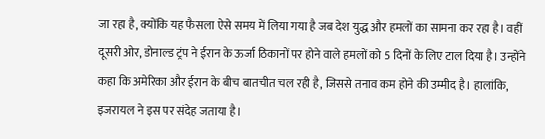जा रहा है, क्योंकि यह फैसला ऐसे समय में लिया गया है जब देश युद्ध और हमलों का सामना कर रहा है। वहीं दूसरी ओर, डोनाल्ड ट्रंप ने ईरान के ऊर्जा ठिकानों पर होने वाले हमलों को 5 दिनों के लिए टाल दिया है। उन्होंने कहा कि अमेरिका और ईरान के बीच बातचीत चल रही है, जिससे तनाव कम होने की उम्मीद है। हालांकि, इजरायल ने इस पर संदेह जताया है।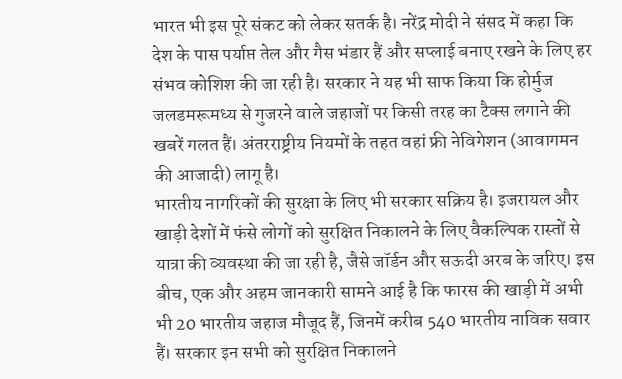भारत भी इस पूरे संकट को लेकर सतर्क है। नरेंद्र मोदी ने संसद में कहा कि देश के पास पर्याप्त तेल और गैस भंडार हैं और सप्लाई बनाए रखने के लिए हर संभव कोशिश की जा रही है। सरकार ने यह भी साफ किया कि होर्मुज जलडमरूमध्य से गुजरने वाले जहाजों पर किसी तरह का टैक्स लगाने की खबरें गलत हैं। अंतरराष्ट्रीय नियमों के तहत वहां फ्री नेविगेशन (आवागमन की आजादी) लागू है।
भारतीय नागरिकों की सुरक्षा के लिए भी सरकार सक्रिय है। इजरायल और खाड़ी देशों में फंसे लोगों को सुरक्षित निकालने के लिए वैकल्पिक रास्तों से यात्रा की व्यवस्था की जा रही है, जैसे जॉर्डन और सऊदी अरब के जरिए। इस बीच, एक और अहम जानकारी सामने आई है कि फारस की खाड़ी में अभी भी 20 भारतीय जहाज मौजूद हैं, जिनमें करीब 540 भारतीय नाविक सवार हैं। सरकार इन सभी को सुरक्षित निकालने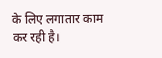के लिए लगातार काम कर रही है।